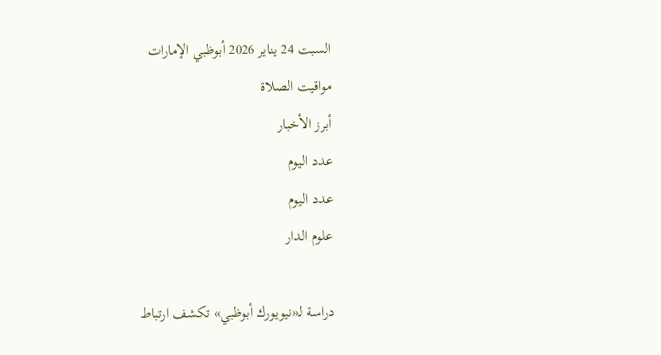السبت 24 يناير 2026 أبوظبي الإمارات
مواقيت الصلاة
أبرز الأخبار
عدد اليوم
عدد اليوم
علوم الدار

دراسة لـ«نيويورك أبوظبي» تكشف ارتباط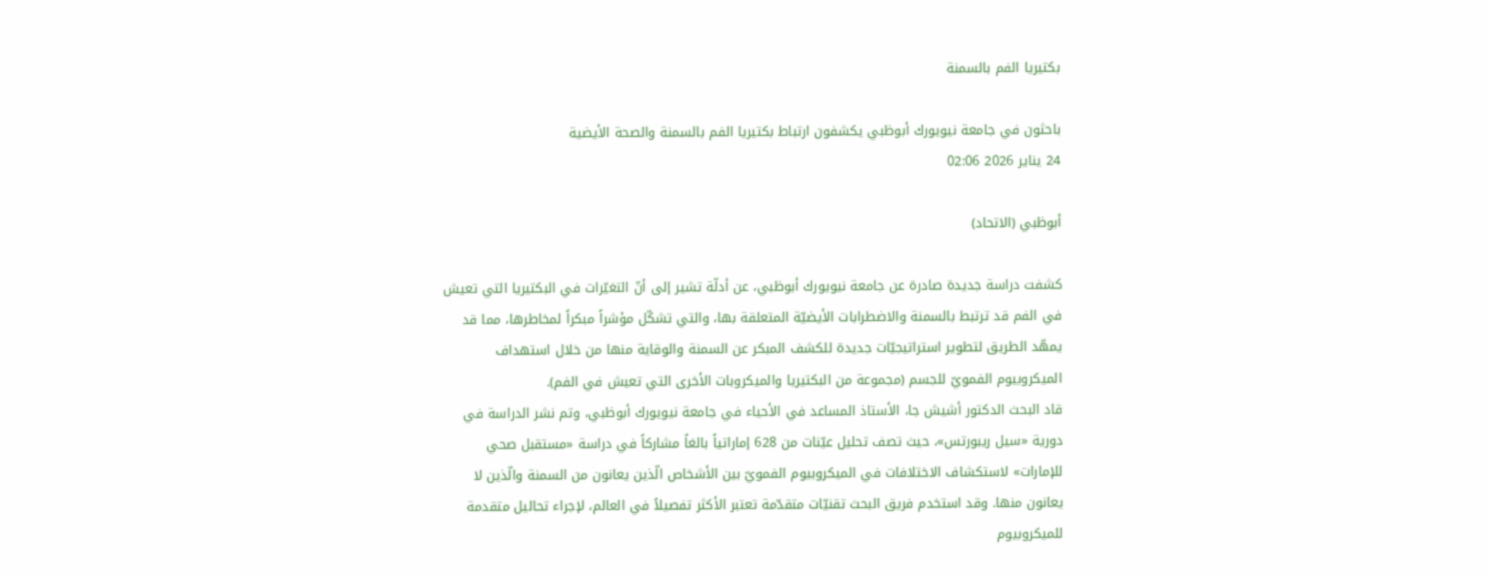بكتيريا الفم بالسمنة

باحثون في جامعة نيويورك أبوظبي يكشفون ارتباط بكتيريا الفم بالسمنة والصحة الأيضية
24 يناير 2026 02:06

أبوظبي (الاتحاد)

كشفت دراسة جديدة صادرة عن جامعة نيويورك أبوظبي، عن أدلّة تشير إلى أنّ التغيّرات في البكتيريا التي تعيش في الفم قد ترتبط بالسمنة والاضطرابات الأيضيّة المتعلقة بها، والتي تشكّل مؤشراً مبكراً لمخاطرها، مما قد يمهّد الطريق لتطوير استراتيجيّات جديدة للكشف المبكر عن السمنة والوقاية منها من خلال استهداف الميكروبيوم الفمويّ للجسم (مجموعة من البكتيريا والميكروبات الأخرى التي تعيش في الفم).
قاد البحث الدكتور أشيش جا، الأستاذ المساعد في الأحياء في جامعة نيويورك أبوظبي، وتم نشر الدراسة في دورية «سيل ريبورتس»، حيث تصف تحليل عيّنات من 628 إماراتياً بالغاً مشاركاً في دراسة «مستقبل صحي للإمارات» لاستكشاف الاختلافات في الميكروبيوم الفمويّ بين الأشخاص الّذين يعانون من السمنة والّذين لا يعانون منها. وقد استخدم فريق البحث تقنيّات متقدّمة تعتبر الأكثر تفصيلاً في العالم، لإجراء تحاليل متقدمة للميكروبيوم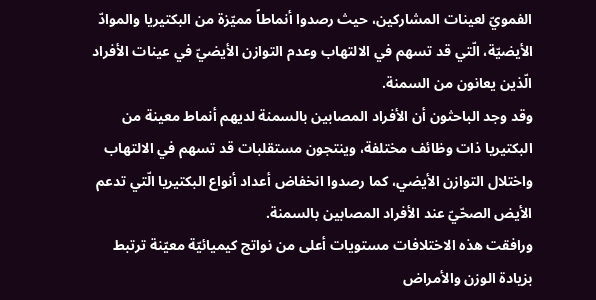الفمويّ لعينات المشاركين، حيث رصدوا أنماطاً مميّزة من البكتيريا والموادّ الأيضيّة، الّتي قد تسهم في الالتهاب وعدم التوازن الأيضيّ في عينات الأفراد الّذين يعانون من السمنة.
وقد وجد الباحثون أن الأفراد المصابين بالسمنة لديهم أنماط معينة من البكتيريا ذات وظائف مختلفة، وينتجون مستقلبات قد تسهم في الالتهاب واختلال التوازن الأيضي، كما رصدوا انخفاض أعداد أنواع البكتيريا الّتي تدعم الأيض الصحّيّ عند الأفراد المصابين بالسمنة.
ورافقت هذه الاختلافات مستويات أعلى من نواتج كيميائيّة معيّنة ترتبط بزيادة الوزن والأمراض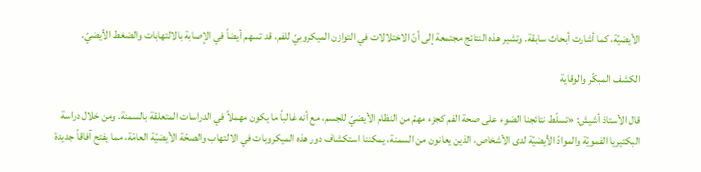الأيضيّة، كما أشارت أبحاث سابقة. وتشير هذه النتائج مجتمعة إلى أنّ الاختلالات في التوازن الميكروبيّ للفم، قد تسهم أيضاً في الإصابة بالالتهابات والضغط الأيضيّ.

الكشف المبكّر والوقاية

قال الأستاذ أشيش: «تسلّط نتائجنا الضوء على صحة الفم كجزء مهمّ من النظام الأيضيّ للجسم، مع أنه غالباً ما يكون مهملاً في الدراسات المتعلقة بالسمنة. ومن خلال دراسة البكتيريا الفمويّة والموادّ الأيضيّة لدى الأشخاص، الذين يعانون من السمنة، يمكننا استكشاف دور هذه الميكروبات في الالتهاب والصحّة الأيضيّة العامّة، مما يفتح آفاقاً جديدة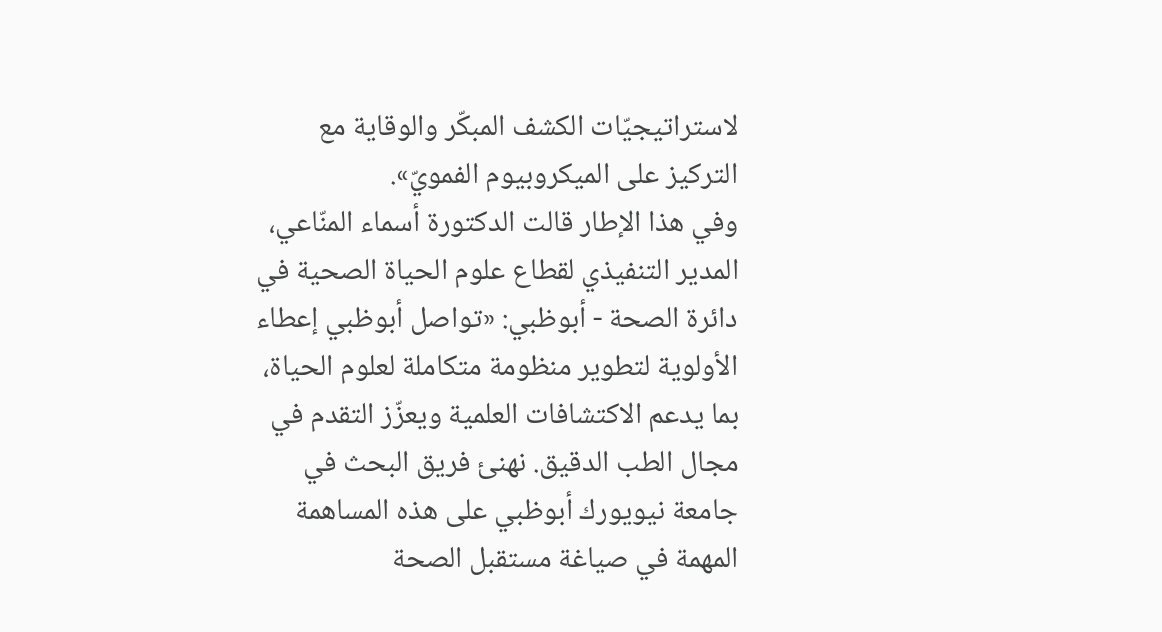لاستراتيجيّات الكشف المبكّر والوقاية مع التركيز على الميكروبيوم الفمويّ».
وفي هذا الإطار قالت الدكتورة أسماء المنّاعي، المدير التنفيذي لقطاع علوم الحياة الصحية في دائرة الصحة - أبوظبي: «تواصل أبوظبي إعطاء الأولوية لتطوير منظومة متكاملة لعلوم الحياة، بما يدعم الاكتشافات العلمية ويعزّز التقدم في مجال الطب الدقيق. نهنئ فريق البحث في جامعة نيويورك أبوظبي على هذه المساهمة المهمة في صياغة مستقبل الصحة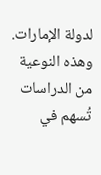لدولة الإمارات. وهذه النوعية من الدراسات تُسهم في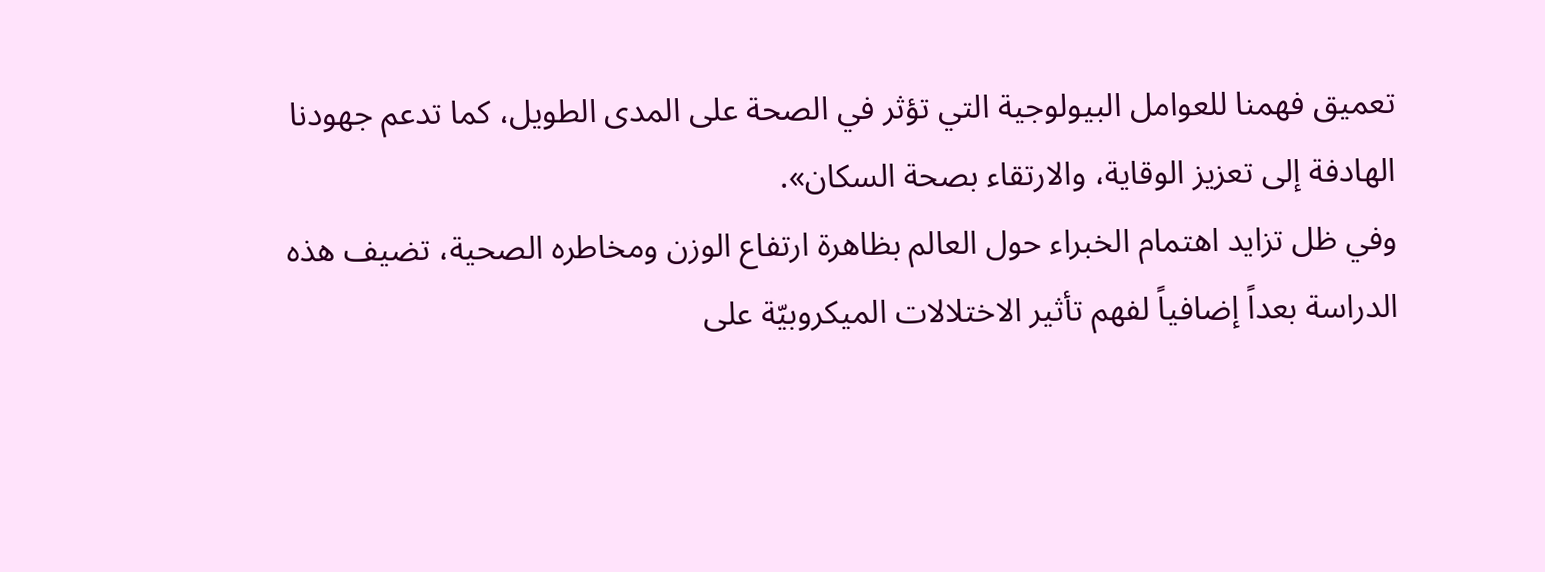تعميق فهمنا للعوامل البيولوجية التي تؤثر في الصحة على المدى الطويل، كما تدعم جهودنا الهادفة إلى تعزيز الوقاية، والارتقاء بصحة السكان».
وفي ظل تزايد اهتمام الخبراء حول العالم بظاهرة ارتفاع الوزن ومخاطره الصحية، تضيف هذه الدراسة بعداً إضافياً لفهم تأثير الاختلالات الميكروبيّة على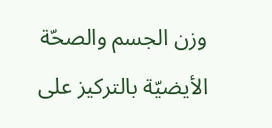وزن الجسم والصحّة الأيضيّة بالتركيز على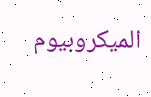الميكروبيوم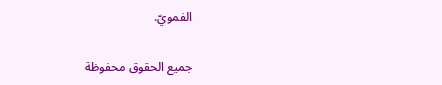الفمويّ.

جميع الحقوق محفوظة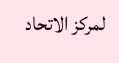لمركز الاتحاد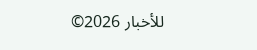للأخبار 2026©